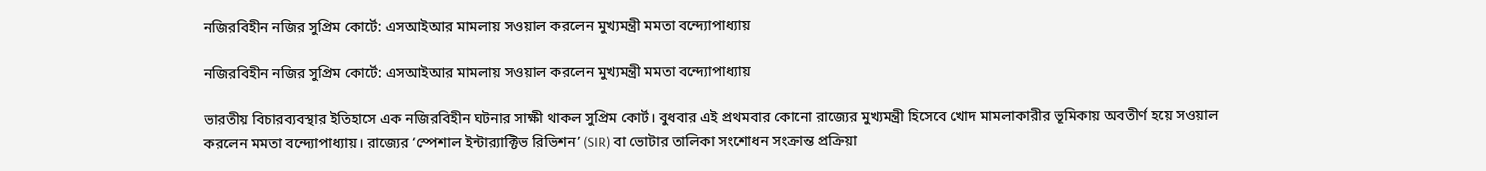নজিরবিহীন নজির সুপ্রিম কোর্টে: এসআইআর মামলায় সওয়াল করলেন মুখ্যমন্ত্রী মমতা বন্দ্যোপাধ্যায়

নজিরবিহীন নজির সুপ্রিম কোর্টে: এসআইআর মামলায় সওয়াল করলেন মুখ্যমন্ত্রী মমতা বন্দ্যোপাধ্যায়

ভারতীয় বিচারব্যবস্থার ইতিহাসে এক নজিরবিহীন ঘটনার সাক্ষী থাকল সুপ্রিম কোর্ট। বুধবার এই প্রথমবার কোনো রাজ্যের মুখ্যমন্ত্রী হিসেবে খোদ মামলাকারীর ভূমিকায় অবতীর্ণ হয়ে সওয়াল করলেন মমতা বন্দ্যোপাধ্যায়। রাজ্যের ‘স্পেশাল ইন্টার‍্যাক্টিভ রিভিশন’ (SIR) বা ভোটার তালিকা সংশোধন সংক্রান্ত প্রক্রিয়া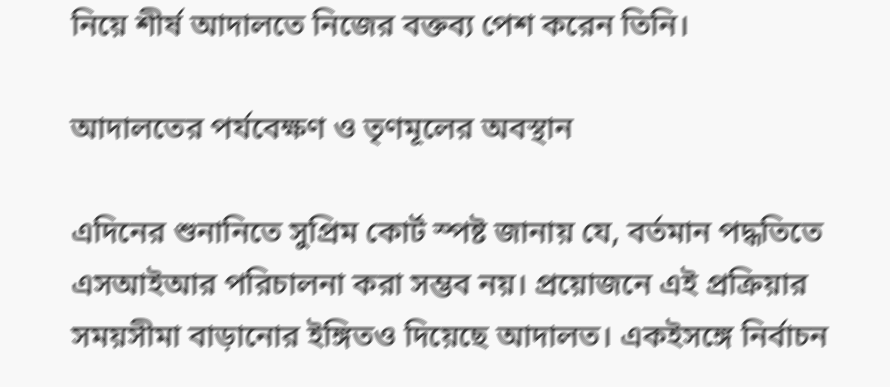নিয়ে শীর্ষ আদালতে নিজের বক্তব্য পেশ করেন তিনি।

আদালতের পর্যবেক্ষণ ও তৃণমূলের অবস্থান

এদিনের শুনানিতে সুপ্রিম কোর্ট স্পষ্ট জানায় যে, বর্তমান পদ্ধতিতে এসআইআর পরিচালনা করা সম্ভব নয়। প্রয়োজনে এই প্রক্রিয়ার সময়সীমা বাড়ানোর ইঙ্গিতও দিয়েছে আদালত। একইসঙ্গে নির্বাচন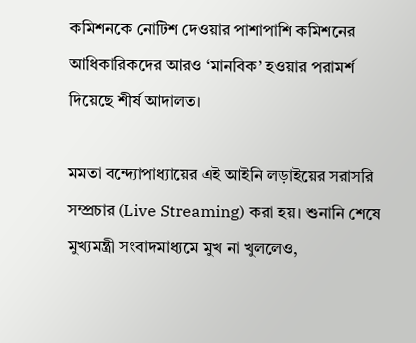কমিশনকে নোটিশ দেওয়ার পাশাপাশি কমিশনের আধিকারিকদের আরও ‘মানবিক’ হওয়ার পরামর্শ দিয়েছে শীর্ষ আদালত।

মমতা বন্দ্যোপাধ্যায়ের এই আইনি লড়াইয়ের সরাসরি সম্প্রচার (Live Streaming) করা হয়। শুনানি শেষে মুখ্যমন্ত্রী সংবাদমাধ্যমে মুখ না খুললেও,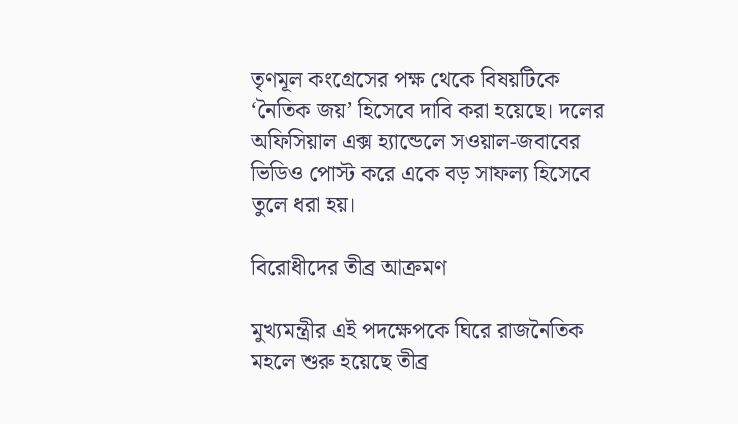তৃণমূল কংগ্রেসের পক্ষ থেকে বিষয়টিকে ‘নৈতিক জয়’ হিসেবে দাবি করা হয়েছে। দলের অফিসিয়াল এক্স হ্যান্ডেলে সওয়াল-জবাবের ভিডিও পোস্ট করে একে বড় সাফল্য হিসেবে তুলে ধরা হয়।

বিরোধীদের তীব্র আক্রমণ

মুখ্যমন্ত্রীর এই পদক্ষেপকে ঘিরে রাজনৈতিক মহলে শুরু হয়েছে তীব্র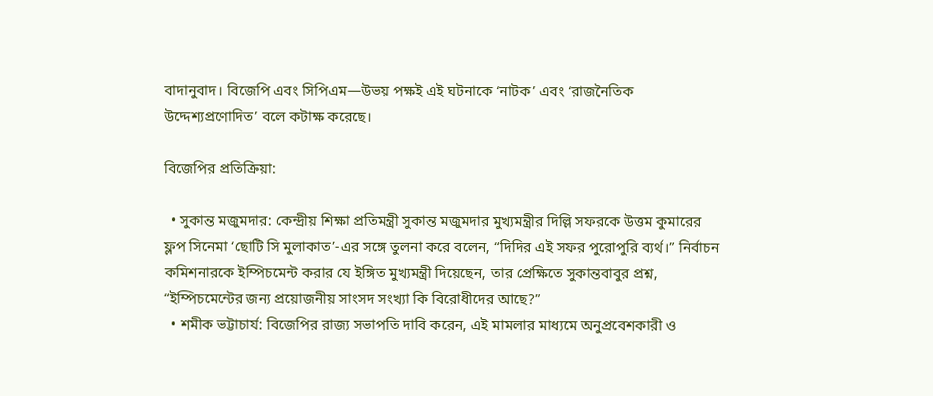বাদানুবাদ। বিজেপি এবং সিপিএম—উভয় পক্ষই এই ঘটনাকে ‘নাটক’ এবং ‘রাজনৈতিক উদ্দেশ্যপ্রণোদিত’ বলে কটাক্ষ করেছে।

বিজেপির প্রতিক্রিয়া:

  • সুকান্ত মজুমদার: কেন্দ্রীয় শিক্ষা প্রতিমন্ত্রী সুকান্ত মজুমদার মুখ্যমন্ত্রীর দিল্লি সফরকে উত্তম কুমারের ফ্লপ সিনেমা ‘ছোটি সি মুলাকাত’-এর সঙ্গে তুলনা করে বলেন, “দিদির এই সফর পুরোপুরি ব্যর্থ।” নির্বাচন কমিশনারকে ইম্পিচমেন্ট করার যে ইঙ্গিত মুখ্যমন্ত্রী দিয়েছেন, তার প্রেক্ষিতে সুকান্তবাবুর প্রশ্ন, “ইম্পিচমেন্টের জন্য প্রয়োজনীয় সাংসদ সংখ্যা কি বিরোধীদের আছে?”
  • শমীক ভট্টাচার্য: বিজেপির রাজ্য সভাপতি দাবি করেন, এই মামলার মাধ্যমে অনুপ্রবেশকারী ও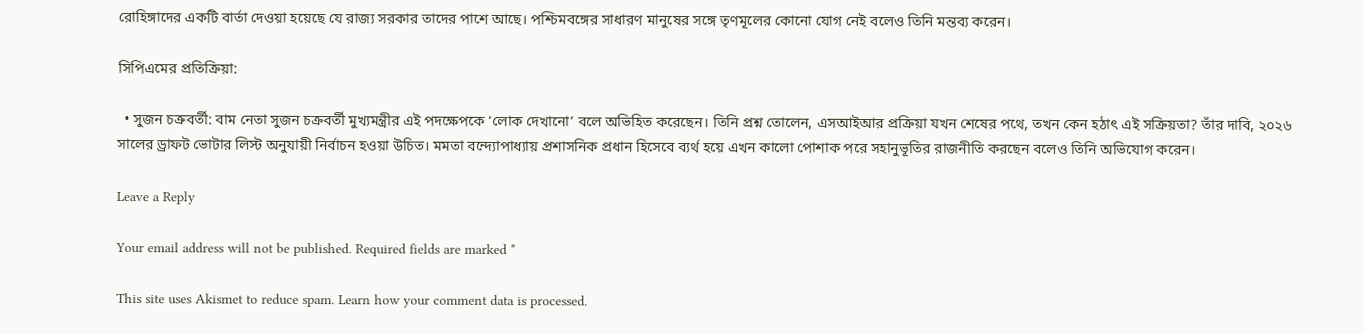রোহিঙ্গাদের একটি বার্তা দেওয়া হয়েছে যে রাজ্য সরকার তাদের পাশে আছে। পশ্চিমবঙ্গের সাধারণ মানুষের সঙ্গে তৃণমূলের কোনো যোগ নেই বলেও তিনি মন্তব্য করেন।

সিপিএমের প্রতিক্রিয়া:

  • সুজন চক্রবর্তী: বাম নেতা সুজন চক্রবর্তী মুখ্যমন্ত্রীর এই পদক্ষেপকে ‘লোক দেখানো’ বলে অভিহিত করেছেন। তিনি প্রশ্ন তোলেন, এসআইআর প্রক্রিয়া যখন শেষের পথে, তখন কেন হঠাৎ এই সক্রিয়তা? তাঁর দাবি, ২০২৬ সালের ড্রাফট ভোটার লিস্ট অনুযায়ী নির্বাচন হওয়া উচিত। মমতা বন্দ্যোপাধ্যায় প্রশাসনিক প্রধান হিসেবে ব্যর্থ হয়ে এখন কালো পোশাক পরে সহানুভূতির রাজনীতি করছেন বলেও তিনি অভিযোগ করেন।

Leave a Reply

Your email address will not be published. Required fields are marked *

This site uses Akismet to reduce spam. Learn how your comment data is processed.